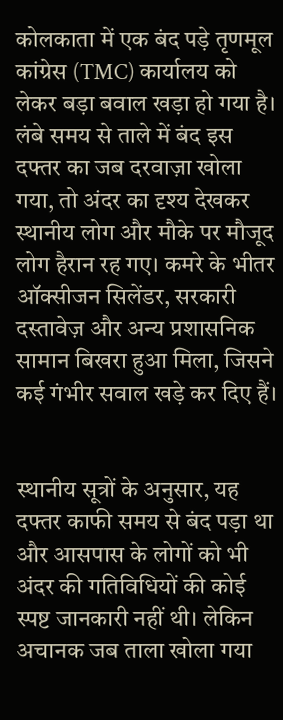कोलकाता में एक बंद पड़े तृणमूल कांग्रेस (TMC) कार्यालय को लेकर बड़ा बवाल खड़ा हो गया है। लंबे समय से ताले में बंद इस दफ्तर का जब दरवाज़ा खोला गया, तो अंदर का दृश्य देखकर स्थानीय लोग और मौके पर मौजूद लोग हैरान रह गए। कमरे के भीतर ऑक्सीजन सिलेंडर, सरकारी दस्तावेज़ और अन्य प्रशासनिक सामान बिखरा हुआ मिला, जिसने कई गंभीर सवाल खड़े कर दिए हैं।


स्थानीय सूत्रों के अनुसार, यह दफ्तर काफी समय से बंद पड़ा था और आसपास के लोगों को भी अंदर की गतिविधियों की कोई स्पष्ट जानकारी नहीं थी। लेकिन अचानक जब ताला खोला गया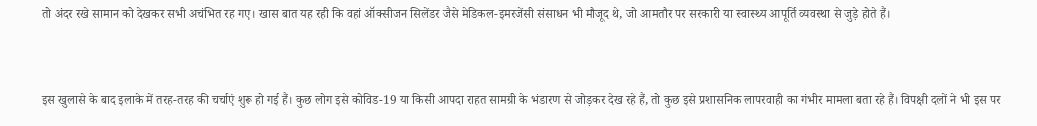तो अंदर रखे सामान को देखकर सभी अचंभित रह गए। खास बात यह रही कि वहां ऑक्सीजन सिलेंडर जैसे मेडिकल-इमरजेंसी संसाधन भी मौजूद थे, जो आमतौर पर सरकारी या स्वास्थ्य आपूर्ति व्यवस्था से जुड़े होते हैं।


इस खुलासे के बाद इलाके में तरह-तरह की चर्चाएं शुरू हो गई हैं। कुछ लोग इसे कोविड-19 या किसी आपदा राहत सामग्री के भंडारण से जोड़कर देख रहे हैं, तो कुछ इसे प्रशासनिक लापरवाही का गंभीर मामला बता रहे हैं। विपक्षी दलों ने भी इस पर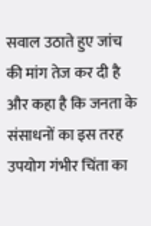सवाल उठाते हुए जांच की मांग तेज कर दी है और कहा है कि जनता के संसाधनों का इस तरह उपयोग गंभीर चिंता का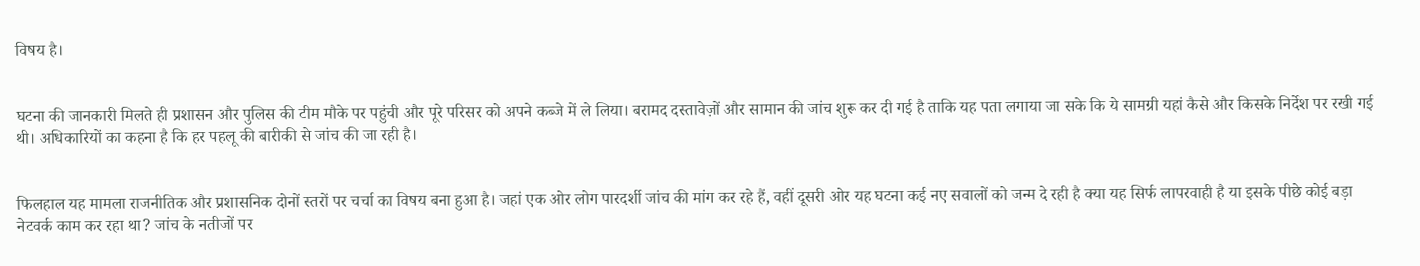विषय है।


घटना की जानकारी मिलते ही प्रशासन और पुलिस की टीम मौके पर पहुंची और पूरे परिसर को अपने कब्जे में ले लिया। बरामद दस्तावेज़ों और सामान की जांच शुरू कर दी गई है ताकि यह पता लगाया जा सके कि ये सामग्री यहां कैसे और किसके निर्देश पर रखी गई थी। अधिकारियों का कहना है कि हर पहलू की बारीकी से जांच की जा रही है।


फिलहाल यह मामला राजनीतिक और प्रशासनिक दोनों स्तरों पर चर्चा का विषय बना हुआ है। जहां एक ओर लोग पारदर्शी जांच की मांग कर रहे हैं, वहीं दूसरी ओर यह घटना कई नए सवालों को जन्म दे रही है क्या यह सिर्फ लापरवाही है या इसके पीछे कोई बड़ा नेटवर्क काम कर रहा था? जांच के नतीजों पर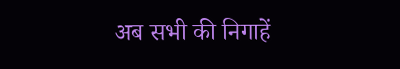अब सभी की निगाहें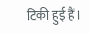टिकी हुई हैं।